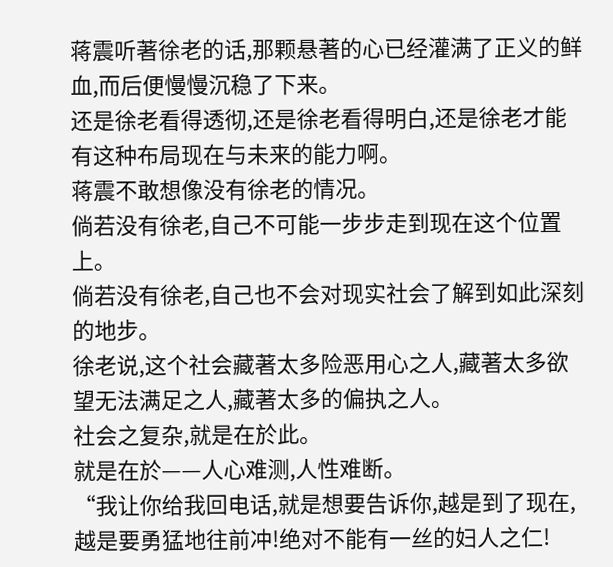蒋震听著徐老的话,那颗悬著的心已经灌满了正义的鲜血,而后便慢慢沉稳了下来。
还是徐老看得透彻,还是徐老看得明白,还是徐老才能有这种布局现在与未来的能力啊。
蒋震不敢想像没有徐老的情况。
倘若没有徐老,自己不可能一步步走到现在这个位置上。
倘若没有徐老,自己也不会对现实社会了解到如此深刻的地步。
徐老说,这个社会藏著太多险恶用心之人,藏著太多欲望无法满足之人,藏著太多的偏执之人。
社会之复杂,就是在於此。
就是在於——人心难测,人性难断。
“我让你给我回电话,就是想要告诉你,越是到了现在,越是要勇猛地往前冲!绝对不能有一丝的妇人之仁!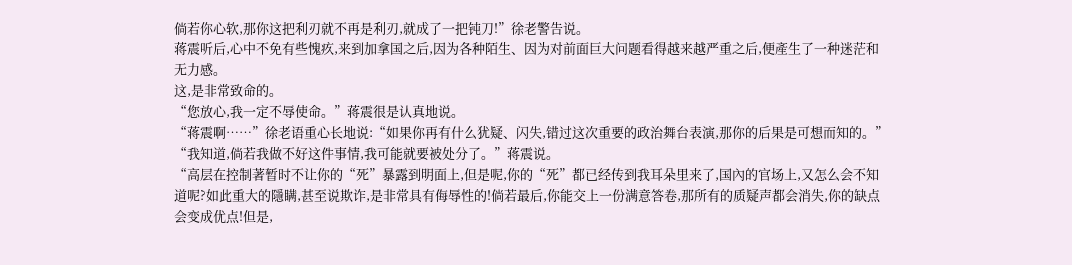倘若你心软,那你这把利刃就不再是利刃,就成了一把钝刀!”徐老警告说。
蒋震听后,心中不免有些愧疚,来到加拿国之后,因为各种陌生、因为对前面巨大问题看得越来越严重之后,便產生了一种迷茫和无力感。
这,是非常致命的。
“您放心,我一定不辱使命。”蒋震很是认真地说。
“蒋震啊……”徐老语重心长地说:“如果你再有什么犹疑、闪失,错过这次重要的政治舞台表演,那你的后果是可想而知的。”
“我知道,倘若我做不好这件事情,我可能就要被处分了。”蒋震说。
“高层在控制著暂时不让你的“死”暴露到明面上,但是呢,你的“死”都已经传到我耳朵里来了,国內的官场上,又怎么会不知道呢?如此重大的隱瞒,甚至说欺诈,是非常具有侮辱性的!倘若最后,你能交上一份满意答卷,那所有的质疑声都会消失,你的缺点会变成优点!但是,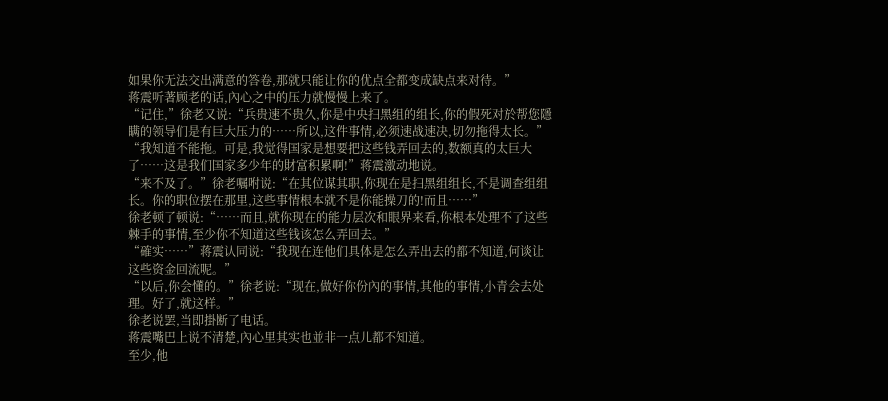如果你无法交出满意的答卷,那就只能让你的优点全都变成缺点来对待。”
蒋震听著顾老的话,內心之中的压力就慢慢上来了。
“记住,”徐老又说:“兵贵速不贵久,你是中央扫黑组的组长,你的假死对於帮您隱瞒的领导们是有巨大压力的……所以,这件事情,必须速战速决,切勿拖得太长。”
“我知道不能拖。可是,我觉得国家是想要把这些钱弄回去的,数额真的太巨大了……这是我们国家多少年的財富积累啊!”蒋震激动地说。
“来不及了。”徐老嘱咐说:“在其位谋其职,你现在是扫黑组组长,不是调查组组长。你的职位摆在那里,这些事情根本就不是你能操刀的!而且……”
徐老顿了顿说:“……而且,就你现在的能力层次和眼界来看,你根本处理不了这些棘手的事情,至少你不知道这些钱该怎么弄回去。”
“確实……”蒋震认同说:“我现在连他们具体是怎么弄出去的都不知道,何谈让这些资金回流呢。”
“以后,你会懂的。”徐老说:“现在,做好你份內的事情,其他的事情,小青会去处理。好了,就这样。”
徐老说罢,当即掛断了电话。
蒋震嘴巴上说不清楚,內心里其实也並非一点儿都不知道。
至少,他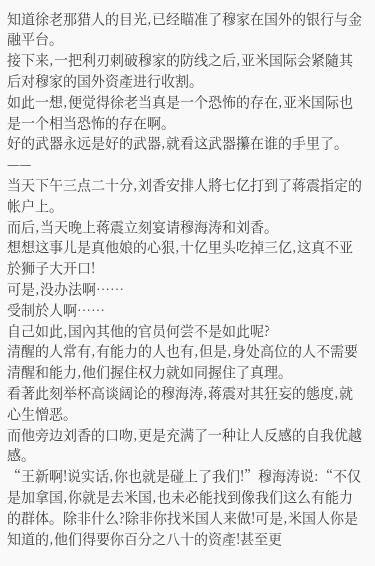知道徐老那猎人的目光,已经瞄准了穆家在国外的银行与金融平台。
接下来,一把利刃刺破穆家的防线之后,亚米国际会紧隨其后对穆家的国外资產进行收割。
如此一想,便觉得徐老当真是一个恐怖的存在,亚米国际也是一个相当恐怖的存在啊。
好的武器永远是好的武器,就看这武器攥在谁的手里了。
——
当天下午三点二十分,刘香安排人將七亿打到了蒋震指定的帐户上。
而后,当天晚上蒋震立刻宴请穆海涛和刘香。
想想这事儿是真他娘的心狠,十亿里头吃掉三亿,这真不亚於狮子大开口!
可是,没办法啊……
受制於人啊……
自己如此,国內其他的官员何尝不是如此呢?
清醒的人常有,有能力的人也有,但是,身处高位的人不需要清醒和能力,他们握住权力就如同握住了真理。
看著此刻举杯高谈阔论的穆海涛,蒋震对其狂妄的態度,就心生憎恶。
而他旁边刘香的口吻,更是充满了一种让人反感的自我优越感。
“王新啊!说实话,你也就是碰上了我们!”穆海涛说:“不仅是加拿国,你就是去米国,也未必能找到像我们这么有能力的群体。除非什么?除非你找米国人来做!可是,米国人你是知道的,他们得要你百分之八十的资產!甚至更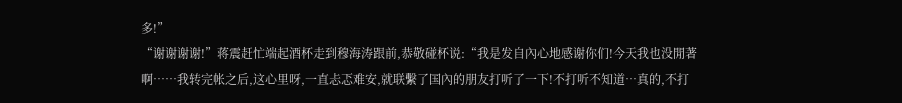多!”
“谢谢谢谢!”蒋震赶忙端起酒杯走到穆海涛跟前,恭敬碰杯说:“我是发自內心地感谢你们!今天我也没閒著啊……我转完帐之后,这心里呀,一直忐忑难安,就联繫了国內的朋友打听了一下!不打听不知道…真的,不打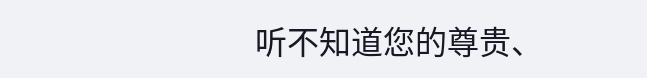听不知道您的尊贵、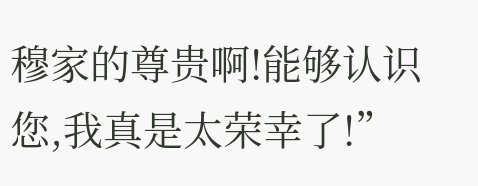穆家的尊贵啊!能够认识您,我真是太荣幸了!”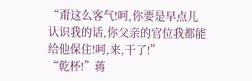“甭这么客气!呵,你要是早点儿认识我的话,你父亲的官位我都能给他保住!呵,来,干了!”
“乾杯!”蒋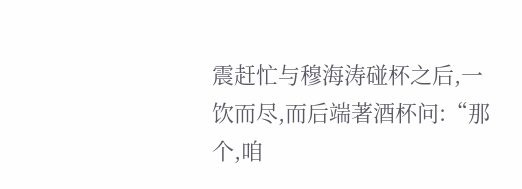震赶忙与穆海涛碰杯之后,一饮而尽,而后端著酒杯问:“那个,咱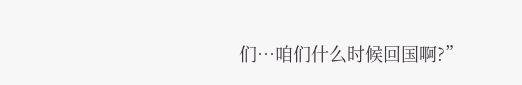们…咱们什么时候回国啊?”